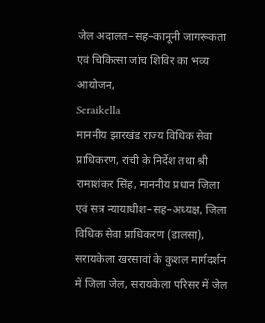जेल अदालत–सह–कानूनी जागरूकता एवं चिकित्सा जांच शिविर का भव्य आयोजन,
Seraikella
माननीय झारखंड राज्य विधिक सेवा प्राधिकरण, रांची के निर्देश तथा श्री रामाशंकर सिंह, माननीय प्रधान जिला एवं सत्र न्यायाधीश–सह–अध्यक्ष, जिला विधिक सेवा प्राधिकरण (डालसा), सरायकेला खरसावां के कुशल मार्गदर्शन में जिला जेल, सरायकेला परिसर में जेल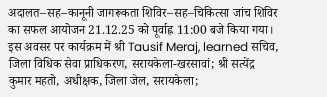अदालत–सह–कानूनी जागरूकता शिविर–सह–चिकित्सा जांच शिविर का सफल आयोजन 21.12.25 को पूर्वाह्न 11:00 बजे किया गया। इस अवसर पर कार्यक्रम में श्री Tausif Meraj, learned सचिव, जिला विधिक सेवा प्राधिकरण, सरायकेला-खरसावां; श्री सत्येंद्र कुमार महतो, अधीक्षक, जिला जेल, सरायकेला;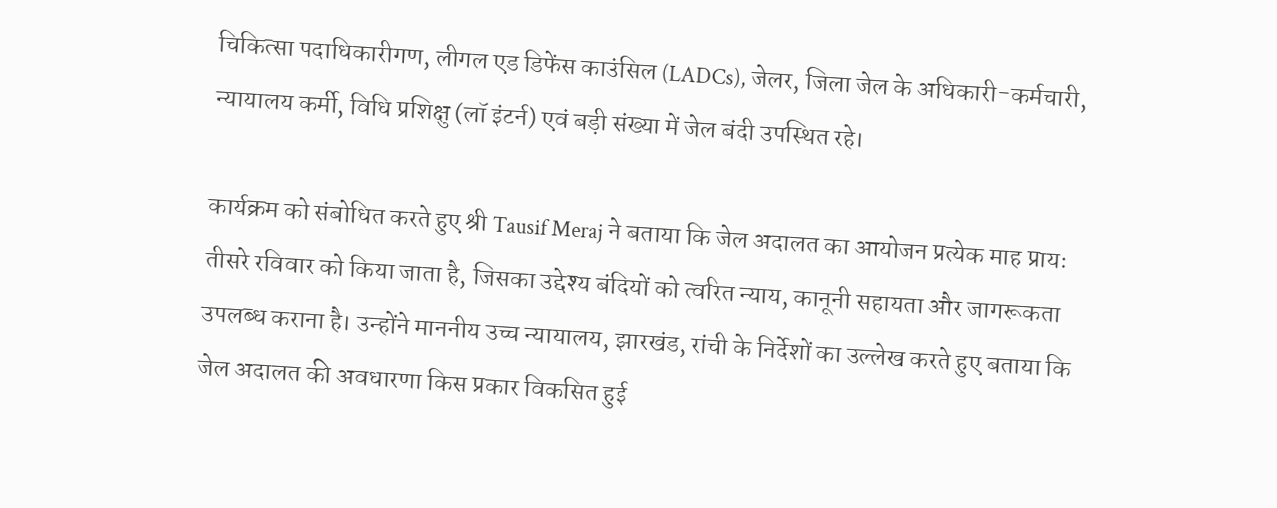चिकित्सा पदाधिकारीगण, लीगल एड डिफेंस काउंसिल (LADCs), जेलर, जिला जेल के अधिकारी-कर्मचारी, न्यायालय कर्मी, विधि प्रशिक्षु (लॉ इंटर्न) एवं बड़ी संख्या में जेल बंदी उपस्थित रहे।

कार्यक्रम को संबोधित करते हुए श्री Tausif Meraj ने बताया कि जेल अदालत का आयोजन प्रत्येक माह प्रायः तीसरे रविवार को किया जाता है, जिसका उद्देश्य बंदियों को त्वरित न्याय, कानूनी सहायता और जागरूकता उपलब्ध कराना है। उन्होंने माननीय उच्च न्यायालय, झारखंड, रांची के निर्देशों का उल्लेख करते हुए बताया कि जेल अदालत की अवधारणा किस प्रकार विकसित हुई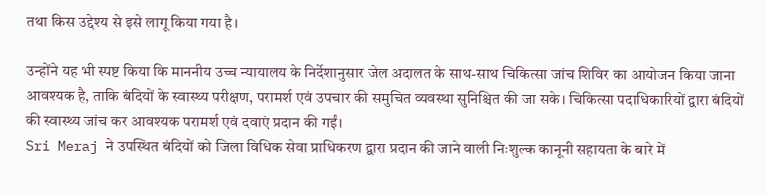तथा किस उद्देश्य से इसे लागू किया गया है।

उन्होंने यह भी स्पष्ट किया कि माननीय उच्च न्यायालय के निर्देशानुसार जेल अदालत के साथ-साथ चिकित्सा जांच शिविर का आयोजन किया जाना आवश्यक है, ताकि बंदियों के स्वास्थ्य परीक्षण, परामर्श एवं उपचार की समुचित व्यवस्था सुनिश्चित की जा सके। चिकित्सा पदाधिकारियों द्वारा बंदियों की स्वास्थ्य जांच कर आवश्यक परामर्श एवं दवाएं प्रदान की गईं।
Sri Meraj ने उपस्थित बंदियों को जिला विधिक सेवा प्राधिकरण द्वारा प्रदान की जाने वाली निःशुल्क कानूनी सहायता के बारे में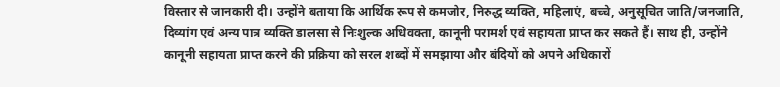विस्तार से जानकारी दी। उन्होंने बताया कि आर्थिक रूप से कमजोर, निरुद्ध व्यक्ति, महिलाएं, बच्चे, अनुसूचित जाति/जनजाति, दिव्यांग एवं अन्य पात्र व्यक्ति डालसा से निःशुल्क अधिवक्ता, कानूनी परामर्श एवं सहायता प्राप्त कर सकते हैं। साथ ही, उन्होंने कानूनी सहायता प्राप्त करने की प्रक्रिया को सरल शब्दों में समझाया और बंदियों को अपने अधिकारों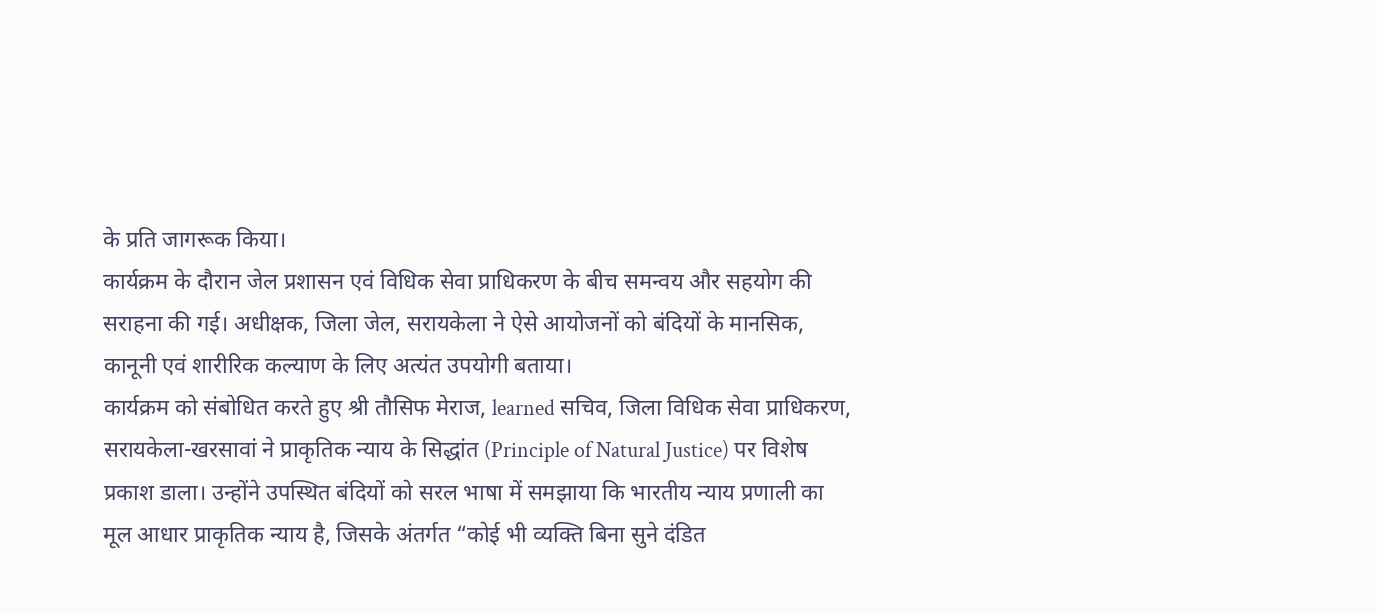के प्रति जागरूक किया।
कार्यक्रम के दौरान जेल प्रशासन एवं विधिक सेवा प्राधिकरण के बीच समन्वय और सहयोग की सराहना की गई। अधीक्षक, जिला जेल, सरायकेला ने ऐसे आयोजनों को बंदियों के मानसिक, कानूनी एवं शारीरिक कल्याण के लिए अत्यंत उपयोगी बताया।
कार्यक्रम को संबोधित करते हुए श्री तौसिफ मेराज, learned सचिव, जिला विधिक सेवा प्राधिकरण, सरायकेला-खरसावां ने प्राकृतिक न्याय के सिद्धांत (Principle of Natural Justice) पर विशेष प्रकाश डाला। उन्होंने उपस्थित बंदियों को सरल भाषा में समझाया कि भारतीय न्याय प्रणाली का मूल आधार प्राकृतिक न्याय है, जिसके अंतर्गत “कोई भी व्यक्ति बिना सुने दंडित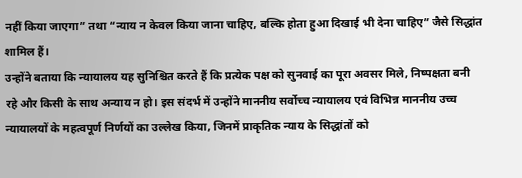नहीं किया जाएगा” तथा “न्याय न केवल किया जाना चाहिए, बल्कि होता हुआ दिखाई भी देना चाहिए” जैसे सिद्धांत शामिल हैं।
उन्होंने बताया कि न्यायालय यह सुनिश्चित करते हैं कि प्रत्येक पक्ष को सुनवाई का पूरा अवसर मिले, निष्पक्षता बनी रहे और किसी के साथ अन्याय न हो। इस संदर्भ में उन्होंने माननीय सर्वोच्च न्यायालय एवं विभिन्न माननीय उच्च न्यायालयों के महत्वपूर्ण निर्णयों का उल्लेख किया, जिनमें प्राकृतिक न्याय के सिद्धांतों को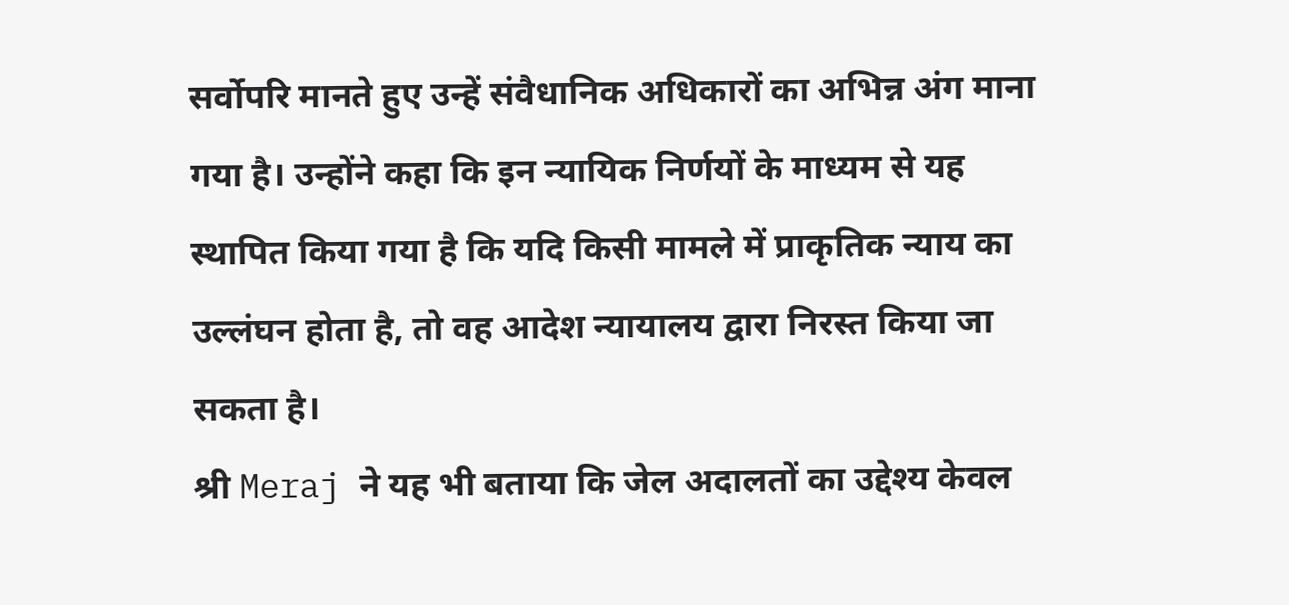सर्वोपरि मानते हुए उन्हें संवैधानिक अधिकारों का अभिन्न अंग माना गया है। उन्होंने कहा कि इन न्यायिक निर्णयों के माध्यम से यह स्थापित किया गया है कि यदि किसी मामले में प्राकृतिक न्याय का उल्लंघन होता है, तो वह आदेश न्यायालय द्वारा निरस्त किया जा सकता है।
श्री Meraj ने यह भी बताया कि जेल अदालतों का उद्देश्य केवल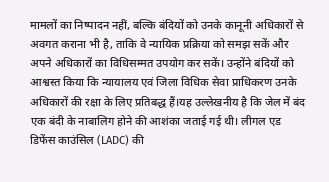मामलों का निष्पादन नहीं, बल्कि बंदियों को उनके कानूनी अधिकारों से अवगत कराना भी है, ताकि वे न्यायिक प्रक्रिया को समझ सकें और अपने अधिकारों का विधिसम्मत उपयोग कर सकें। उन्होंने बंदियों को आश्वस्त किया कि न्यायालय एवं जिला विधिक सेवा प्राधिकरण उनके अधिकारों की रक्षा के लिए प्रतिबद्ध हैं।यह उल्लेखनीय है कि जेल में बंद एक बंदी के नाबालिग होने की आशंका जताई गई थी। लीगल एड डिफेंस काउंसिल (LADC) की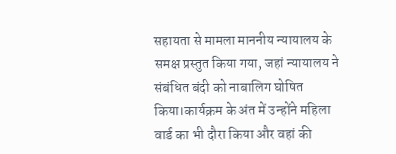सहायता से मामला माननीय न्यायालय के समक्ष प्रस्तुत किया गया, जहां न्यायालय ने संबंधित बंदी को नाबालिग घोषित किया।कार्यक्रम के अंत में उन्होंने महिला वार्ड का भी दौरा किया और वहां की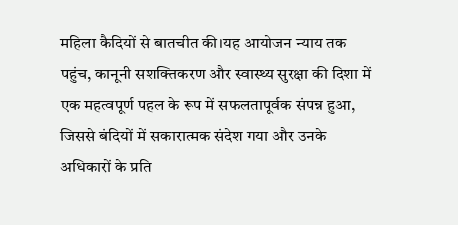महिला कैदियों से बातचीत की।यह आयोजन न्याय तक पहुंच, कानूनी सशक्तिकरण और स्वास्थ्य सुरक्षा की दिशा में एक महत्वपूर्ण पहल के रूप में सफलतापूर्वक संपन्न हुआ, जिससे बंदियों में सकारात्मक संदेश गया और उनके अधिकारों के प्रति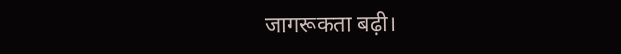जागरूकता बढ़ी।